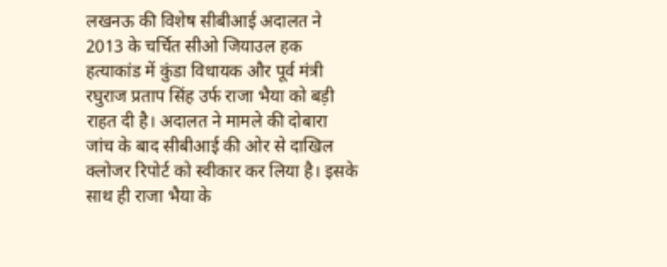लखनऊ की विशेष सीबीआई अदालत ने 2013 के चर्चित सीओ जियाउल हक हत्याकांड में कुंडा विधायक और पूर्व मंत्री रघुराज प्रताप सिंह उर्फ राजा भैया को बड़ी राहत दी है। अदालत ने मामले की दोबारा जांच के बाद सीबीआई की ओर से दाखिल क्लोजर रिपोर्ट को स्वीकार कर लिया है। इसके साथ ही राजा भैया के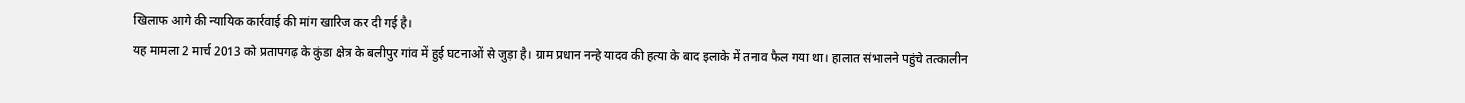खिलाफ आगे की न्यायिक कार्रवाई की मांग खारिज कर दी गई है।
यह मामला 2 मार्च 2013 को प्रतापगढ़ के कुंडा क्षेत्र के बलीपुर गांव में हुई घटनाओं से जुड़ा है। ग्राम प्रधान नन्हे यादव की हत्या के बाद इलाके में तनाव फैल गया था। हालात संभालने पहुंचे तत्कालीन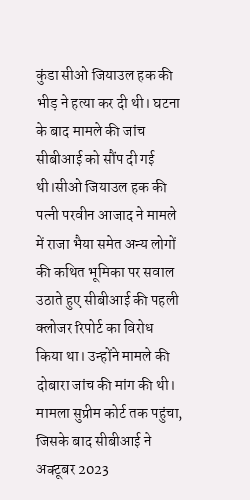कुंडा सीओ जियाउल हक की भीड़ ने हत्या कर दी थी। घटना के बाद मामले की जांच सीबीआई को सौंप दी गई थी।सीओ जियाउल हक की पत्नी परवीन आजाद ने मामले में राजा भैया समेत अन्य लोगों की कथित भूमिका पर सवाल उठाते हुए सीबीआई की पहली क्लोजर रिपोर्ट का विरोध किया था। उन्होंने मामले की दोबारा जांच की मांग की थी। मामला सुप्रीम कोर्ट तक पहुंचा, जिसके बाद सीबीआई ने अक्टूबर 2023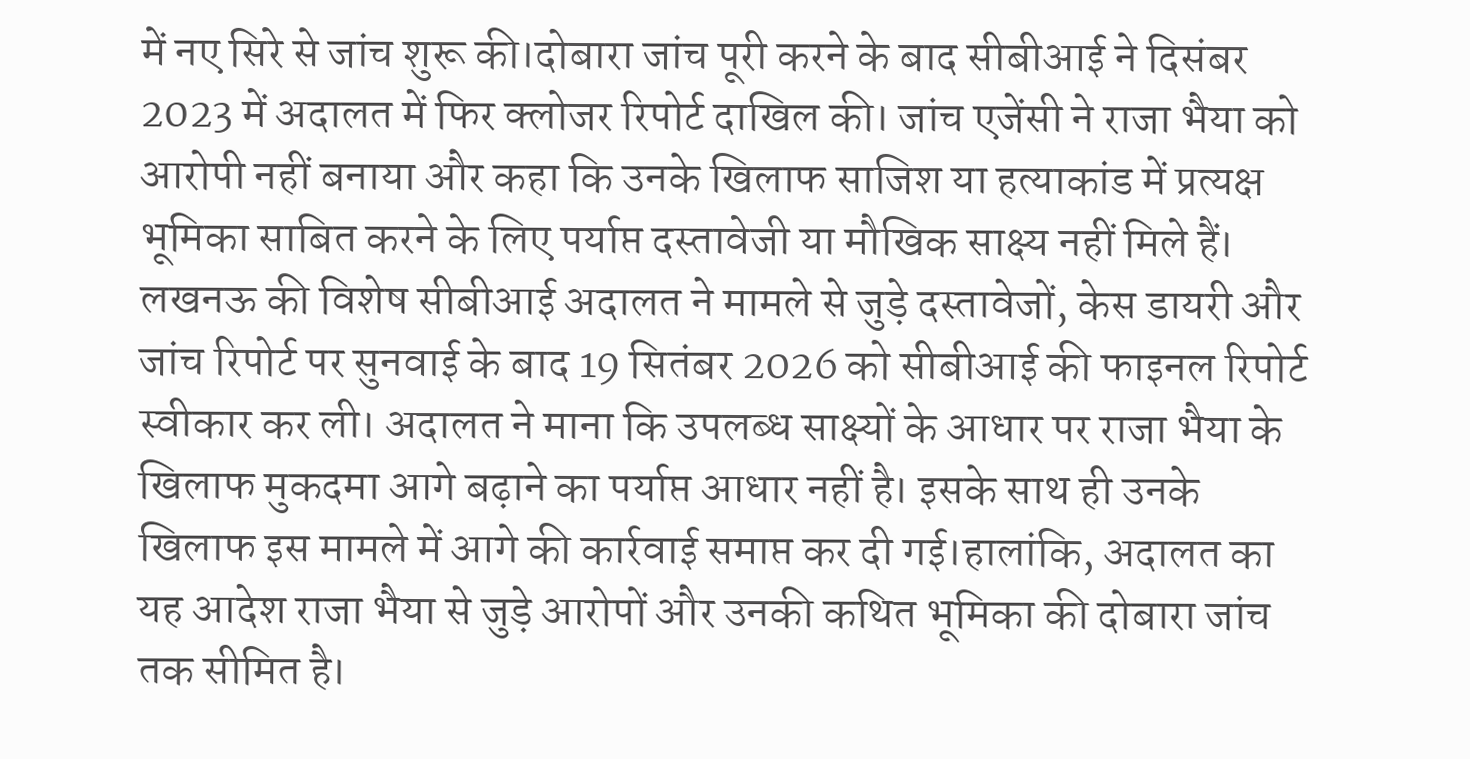में नए सिरे से जांच शुरू की।दोबारा जांच पूरी करने के बाद सीबीआई ने दिसंबर 2023 में अदालत में फिर क्लोजर रिपोर्ट दाखिल की। जांच एजेंसी ने राजा भैया को आरोपी नहीं बनाया और कहा कि उनके खिलाफ साजिश या हत्याकांड में प्रत्यक्ष भूमिका साबित करने के लिए पर्याप्त दस्तावेजी या मौखिक साक्ष्य नहीं मिले हैं।
लखनऊ की विशेष सीबीआई अदालत ने मामले से जुड़े दस्तावेजों, केस डायरी और जांच रिपोर्ट पर सुनवाई के बाद 19 सितंबर 2026 को सीबीआई की फाइनल रिपोर्ट स्वीकार कर ली। अदालत ने माना कि उपलब्ध साक्ष्यों के आधार पर राजा भैया के खिलाफ मुकदमा आगे बढ़ाने का पर्याप्त आधार नहीं है। इसके साथ ही उनके खिलाफ इस मामले में आगे की कार्रवाई समाप्त कर दी गई।हालांकि, अदालत का यह आदेश राजा भैया से जुड़े आरोपों और उनकी कथित भूमिका की दोबारा जांच तक सीमित है।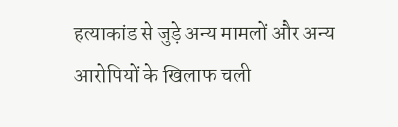हत्याकांड से जुड़े अन्य मामलों और अन्य आरोपियों के खिलाफ चली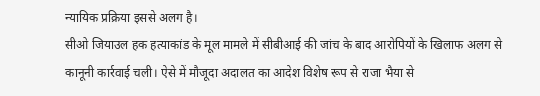न्यायिक प्रक्रिया इससे अलग है।
सीओ जियाउल हक हत्याकांड के मूल मामले में सीबीआई की जांच के बाद आरोपियों के खिलाफ अलग से कानूनी कार्रवाई चली। ऐसे में मौजूदा अदालत का आदेश विशेष रूप से राजा भैया से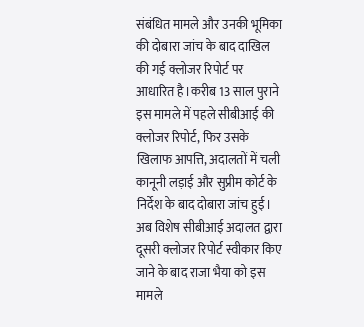संबंधित मामले और उनकी भूमिका की दोबारा जांच के बाद दाखिल की गई क्लोजर रिपोर्ट पर आधारित है।करीब 13 साल पुराने इस मामले में पहले सीबीआई की क्लोजर रिपोर्ट, फिर उसके खिलाफ आपत्ति, अदालतों में चली कानूनी लड़ाई और सुप्रीम कोर्ट के निर्देश के बाद दोबारा जांच हुई। अब विशेष सीबीआई अदालत द्वारा दूसरी क्लोजर रिपोर्ट स्वीकार किए जाने के बाद राजा भैया को इस मामले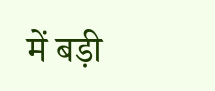में बड़ी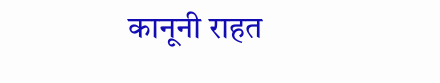कानूनी राहत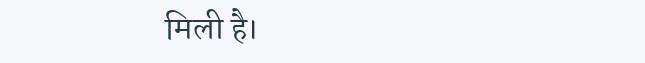मिली है।